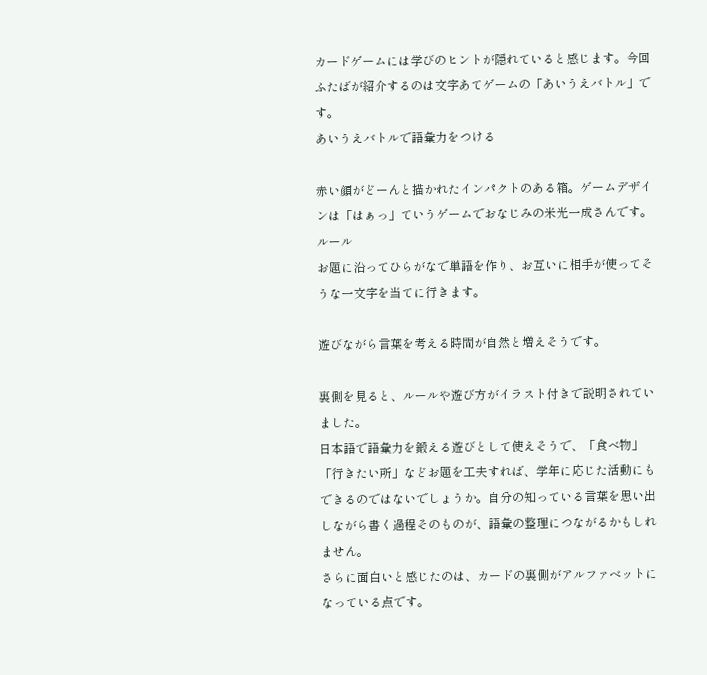カードゲームには学びのヒントが隠れていると感じます。今回ふたばが紹介するのは文字あてゲームの「あいうえバトル」です。
あいうえバトルで語彙力をつける

赤い顔がどーんと描かれたインパクトのある箱。ゲームデザインは「はぁっ」ていうゲームでおなじみの米光一成さんです。
ルール
お題に沿ってひらがなで単語を作り、お互いに相手が使ってそうな一文字を当てに行きます。

遊びながら言葉を考える時間が自然と増えそうです。

裏側を見ると、ルールや遊び方がイラスト付きで説明されていました。
日本語で語彙力を鍛える遊びとして使えそうで、「食べ物」「行きたい所」などお題を工夫すれば、学年に応じた活動にもできるのではないでしょうか。自分の知っている言葉を思い出しながら書く過程そのものが、語彙の整理につながるかもしれません。
さらに面白いと感じたのは、カードの裏側がアルファベットになっている点です。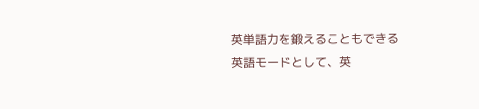英単語力を鍛えることもできる
英語モードとして、英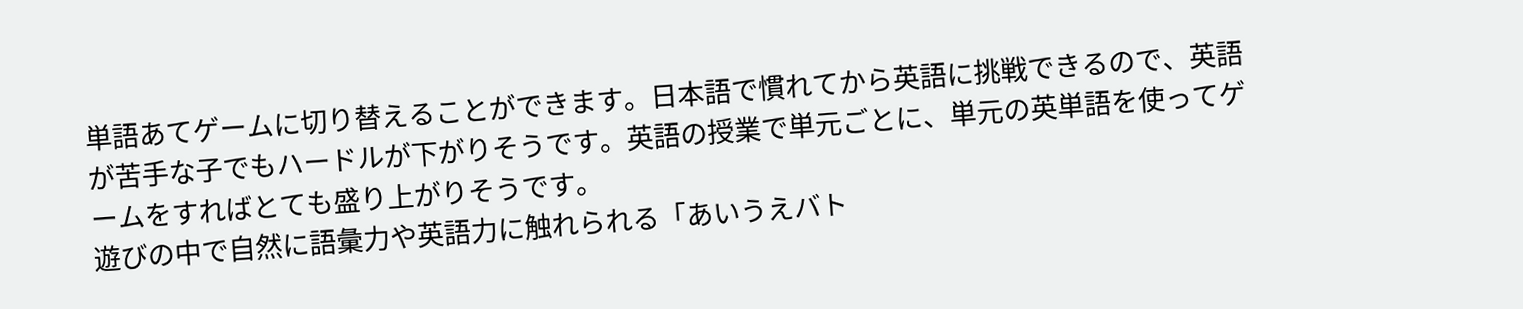単語あてゲームに切り替えることができます。日本語で慣れてから英語に挑戦できるので、英語が苦手な子でもハードルが下がりそうです。英語の授業で単元ごとに、単元の英単語を使ってゲームをすればとても盛り上がりそうです。
遊びの中で自然に語彙力や英語力に触れられる「あいうえバト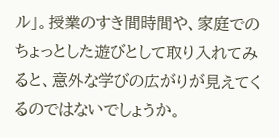ル」。授業のすき間時間や、家庭でのちょっとした遊びとして取り入れてみると、意外な学びの広がりが見えてくるのではないでしょうか。